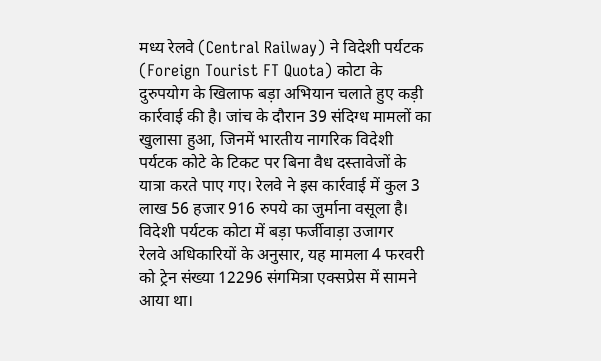मध्य रेलवे (Central Railway) ने विदेशी पर्यटक (Foreign Tourist FT Quota) कोटा के दुरुपयोग के खिलाफ बड़ा अभियान चलाते हुए कड़ी कार्रवाई की है। जांच के दौरान 39 संदिग्ध मामलों का खुलासा हुआ, जिनमें भारतीय नागरिक विदेशी पर्यटक कोटे के टिकट पर बिना वैध दस्तावेजों के यात्रा करते पाए गए। रेलवे ने इस कार्रवाई में कुल 3 लाख 56 हजार 916 रुपये का जुर्माना वसूला है।
विदेशी पर्यटक कोटा में बड़ा फर्जीवाड़ा उजागर
रेलवे अधिकारियों के अनुसार, यह मामला 4 फरवरी को ट्रेन संख्या 12296 संगमित्रा एक्सप्रेस में सामने आया था।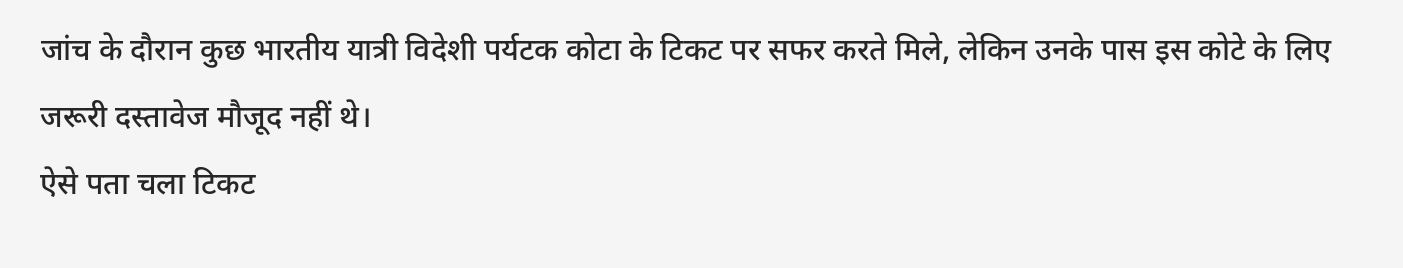जांच के दौरान कुछ भारतीय यात्री विदेशी पर्यटक कोटा के टिकट पर सफर करते मिले, लेकिन उनके पास इस कोटे के लिए जरूरी दस्तावेज मौजूद नहीं थे।
ऐसे पता चला टिकट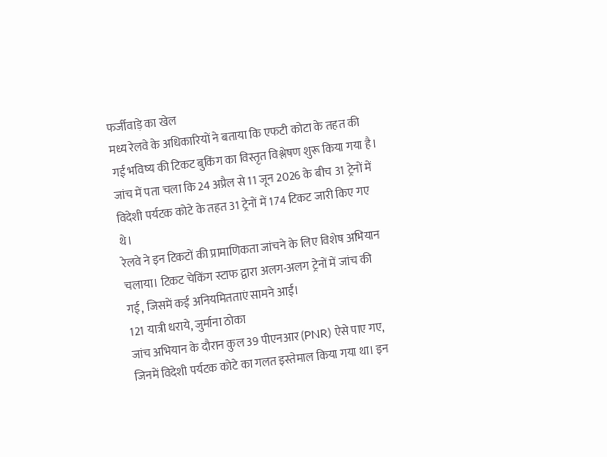फर्जीवाड़े का खेल
मध्य रेलवे के अधिकारियों ने बताया कि एफटी कोटा के तहत की गई भविष्य की टिकट बुकिंग का विस्तृत विश्लेषण शुरू किया गया है। जांच में पता चला कि 24 अप्रैल से 11 जून 2026 के बीच 31 ट्रेनों में विदेशी पर्यटक कोटे के तहत 31 ट्रेनों में 174 टिकट जारी किए गए थे।
रेलवे ने इन टिकटों की प्रामाणिकता जांचने के लिए विशेष अभियान चलाया। टिकट चेकिंग स्टाफ द्वारा अलग-अलग ट्रेनों में जांच की गई, जिसमें कई अनियमितताएं सामने आईं।
121 यात्री धराये, जुर्माना ठोका
जांच अभियान के दौरान कुल 39 पीएनआर (PNR) ऐसे पाए गए, जिनमें विदेशी पर्यटक कोटे का गलत इस्तेमाल किया गया था। इन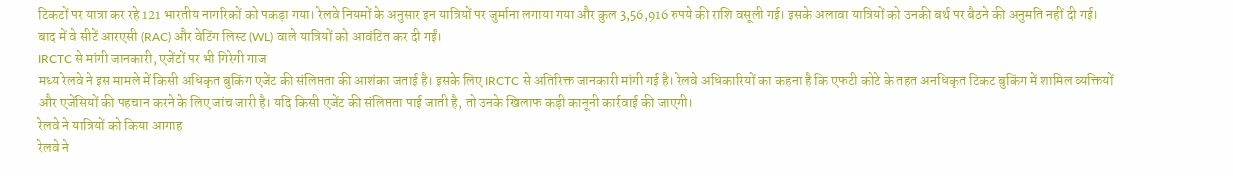टिकटों पर यात्रा कर रहे 121 भारतीय नागरिकों को पकड़ा गया। रेलवे नियमों के अनुसार इन यात्रियों पर जुर्माना लगाया गया और कुल 3,56,916 रुपये की राशि वसूली गई। इसके अलावा यात्रियों को उनकी बर्थ पर बैठने की अनुमति नहीं दी गई। बाद में वे सीटें आरएसी (RAC) और वेटिंग लिस्ट (WL) वाले यात्रियों को आवंटित कर दी गईं।
IRCTC से मांगी जानकारी, एजेंटों पर भी गिरेगी गाज
मध्य रेलवे ने इस मामले में किसी अधिकृत बुकिंग एजेंट की संलिप्तता की आशंका जताई है। इसके लिए IRCTC से अतिरिक्त जानकारी मांगी गई है। रेलवे अधिकारियों का कहना है कि एफटी कोटे के तहत अनधिकृत टिकट बुकिंग में शामिल व्यक्तियों और एजेंसियों की पहचान करने के लिए जांच जारी है। यदि किसी एजेंट की संलिप्तता पाई जाती है, तो उनके खिलाफ कड़ी कानूनी कार्रवाई की जाएगी।
रेलवे ने यात्रियों को किया आगाह
रेलवे ने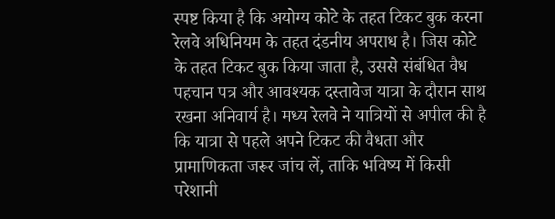स्पष्ट किया है कि अयोग्य कोटे के तहत टिकट बुक करना रेलवे अधिनियम के तहत दंडनीय अपराध है। जिस कोटे के तहत टिकट बुक किया जाता है, उससे संबंधित वैध पहचान पत्र और आवश्यक दस्तावेज यात्रा के दौरान साथ रखना अनिवार्य है। मध्य रेलवे ने यात्रियों से अपील की है कि यात्रा से पहले अपने टिकट की वैधता और प्रामाणिकता जरूर जांच लें, ताकि भविष्य में किसी परेशानी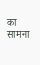का सामना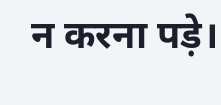न करना पड़े।